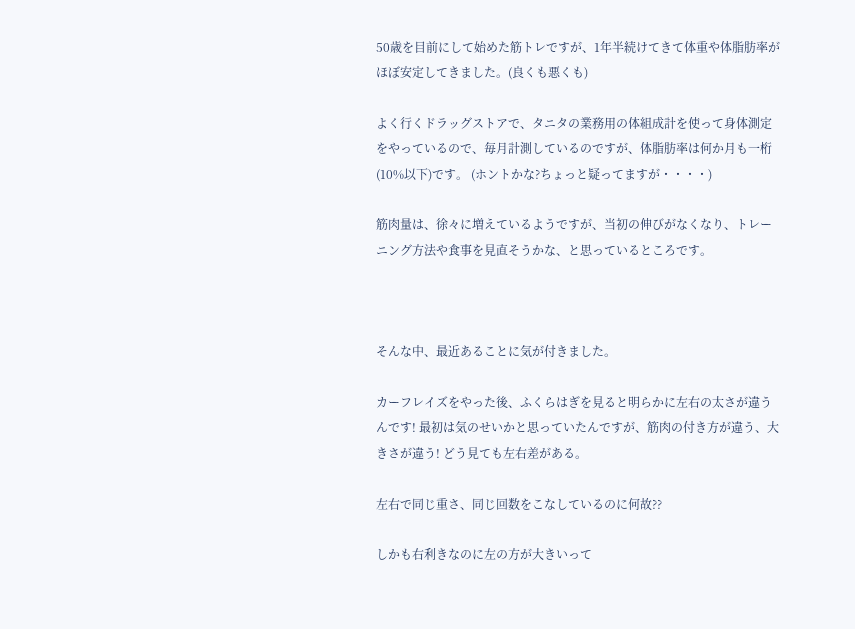50歳を目前にして始めた筋トレですが、1年半続けてきて体重や体脂肪率がほぼ安定してきました。(良くも悪くも)

よく行くドラッグストアで、タニタの業務用の体組成計を使って身体測定をやっているので、毎月計測しているのですが、体脂肪率は何か月も一桁(10%以下)です。 (ホントかな?ちょっと疑ってますが・・・・)

筋肉量は、徐々に増えているようですが、当初の伸びがなくなり、トレーニング方法や食事を見直そうかな、と思っているところです。



そんな中、最近あることに気が付きました。

カーフレイズをやった後、ふくらはぎを見ると明らかに左右の太さが違うんです! 最初は気のせいかと思っていたんですが、筋肉の付き方が違う、大きさが違う! どう見ても左右差がある。

左右で同じ重さ、同じ回数をこなしているのに何故??

しかも右利きなのに左の方が大きいって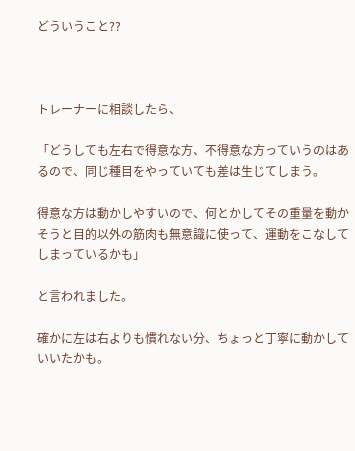どういうこと??



トレーナーに相談したら、

「どうしても左右で得意な方、不得意な方っていうのはあるので、同じ種目をやっていても差は生じてしまう。

得意な方は動かしやすいので、何とかしてその重量を動かそうと目的以外の筋肉も無意識に使って、運動をこなしてしまっているかも」

と言われました。

確かに左は右よりも慣れない分、ちょっと丁寧に動かしていいたかも。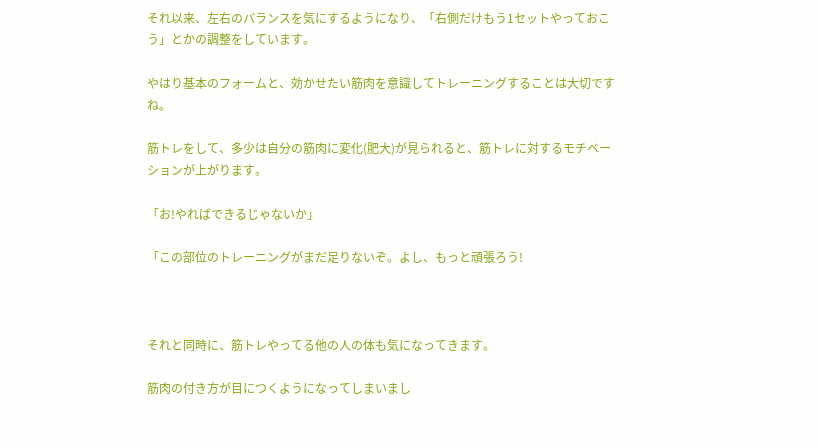それ以来、左右のバランスを気にするようになり、「右側だけもう1セットやっておこう」とかの調整をしています。

やはり基本のフォームと、効かせたい筋肉を意識してトレーニングすることは大切ですね。

筋トレをして、多少は自分の筋肉に変化(肥大)が見られると、筋トレに対するモチベーションが上がります。

「お!やればできるじゃないか」

「この部位のトレーニングがまだ足りないぞ。よし、もっと頑張ろう!



それと同時に、筋トレやってる他の人の体も気になってきます。

筋肉の付き方が目につくようになってしまいまし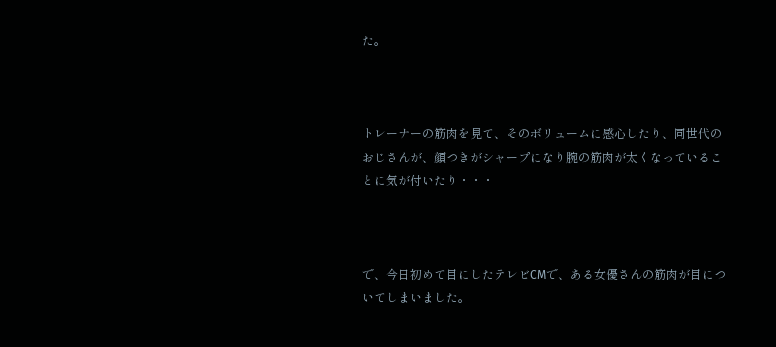た。



トレーナーの筋肉を見て、そのボリュームに感心したり、同世代のおじさんが、顔つきがシャープになり腕の筋肉が太くなっていることに気が付いたり・・・



で、今日初めて目にしたテレビCMで、ある女優さんの筋肉が目についてしまいました。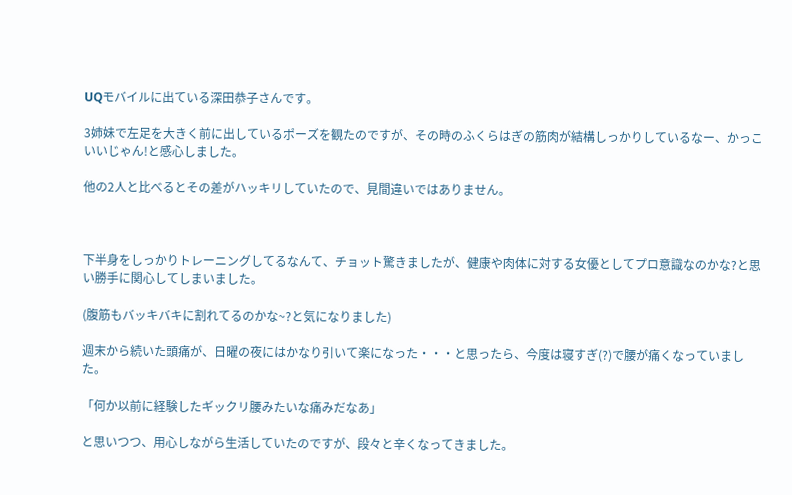UQモバイルに出ている深田恭子さんです。

3姉妹で左足を大きく前に出しているポーズを観たのですが、その時のふくらはぎの筋肉が結構しっかりしているなー、かっこいいじゃん!と感心しました。

他の2人と比べるとその差がハッキリしていたので、見間違いではありません。



下半身をしっかりトレーニングしてるなんて、チョット驚きましたが、健康や肉体に対する女優としてプロ意識なのかな?と思い勝手に関心してしまいました。

(腹筋もバッキバキに割れてるのかな~?と気になりました)

週末から続いた頭痛が、日曜の夜にはかなり引いて楽になった・・・と思ったら、今度は寝すぎ(?)で腰が痛くなっていました。

「何か以前に経験したギックリ腰みたいな痛みだなあ」

と思いつつ、用心しながら生活していたのですが、段々と辛くなってきました。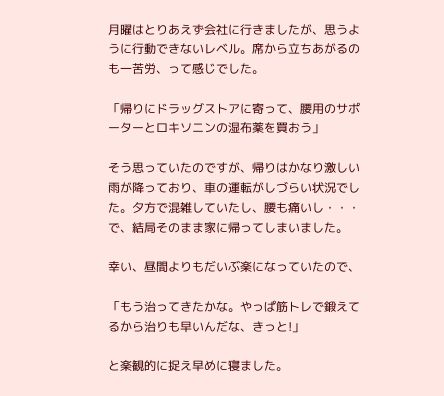月曜はとりあえず会社に行きましたが、思うように行動できないレベル。席から立ちあがるのも一苦労、って感じでした。

「帰りにドラッグストアに寄って、腰用のサポーターとロキソニンの湿布薬を買おう」

そう思っていたのですが、帰りはかなり激しい雨が降っており、車の運転がしづらい状況でした。夕方で混雑していたし、腰も痛いし・・・で、結局そのまま家に帰ってしまいました。

幸い、昼間よりもだいぶ楽になっていたので、

「もう治ってきたかな。やっぱ筋トレで鍛えてるから治りも早いんだな、きっと!」

と楽観的に捉え早めに寝ました。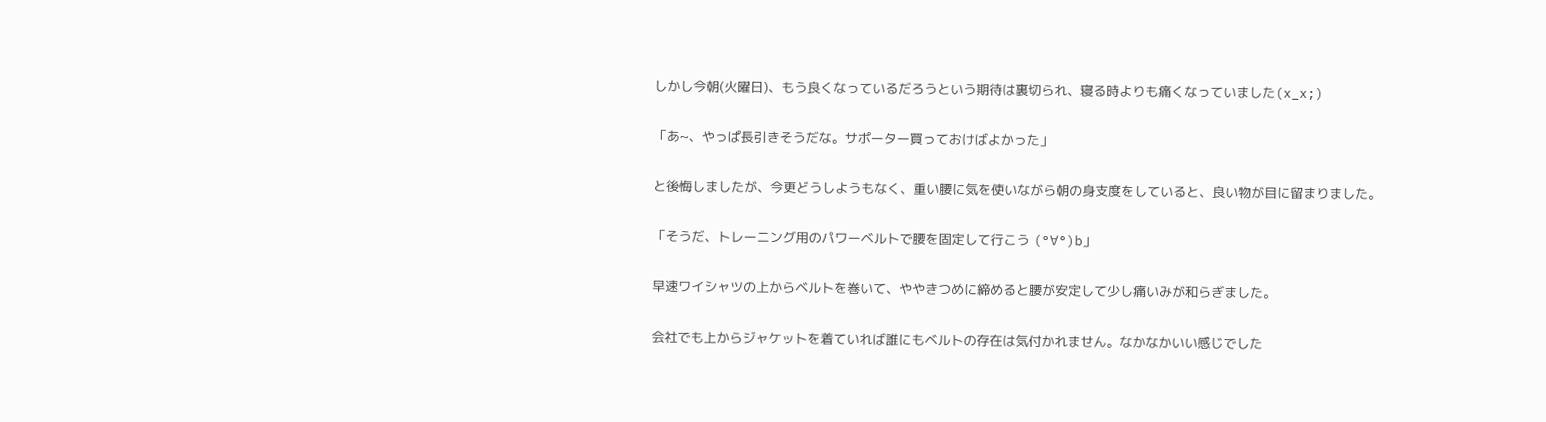しかし今朝(火曜日)、もう良くなっているだろうという期待は裏切られ、寝る時よりも痛くなっていました(x_x;)

「あ~、やっぱ長引きそうだな。サポーター買っておけばよかった」

と後悔しましたが、今更どうしようもなく、重い腰に気を使いながら朝の身支度をしていると、良い物が目に留まりました。

「そうだ、トレーニング用のパワーベルトで腰を固定して行こう (°∀°)b」

早速ワイシャツの上からベルトを巻いて、ややきつめに締めると腰が安定して少し痛いみが和らぎました。

会社でも上からジャケットを着ていれば誰にもベルトの存在は気付かれません。なかなかいい感じでした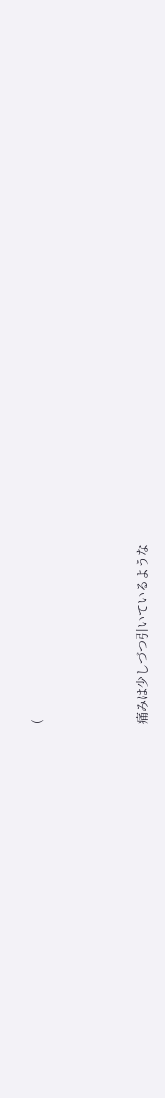(



痛みは少しづつ引いているような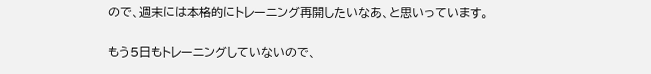ので、週末には本格的にトレーニング再開したいなあ、と思いっています。

もう5日もトレーニングしていないので、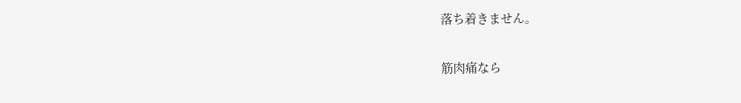落ち着きません。

筋肉痛なら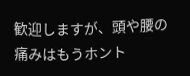歓迎しますが、頭や腰の痛みはもうホント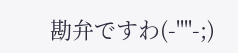勘弁ですわ(-""-;)